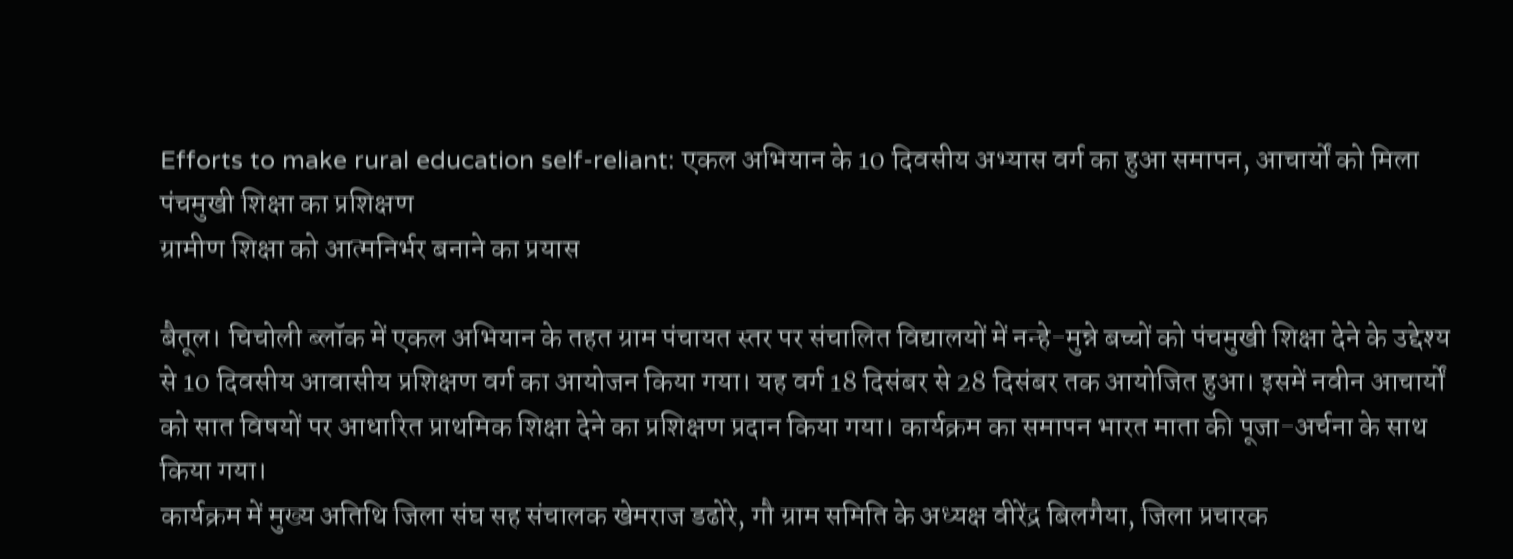Efforts to make rural education self-reliant: एकल अभियान के 10 दिवसीय अभ्यास वर्ग का हुआ समापन, आचार्यों को मिला पंचमुखी शिक्षा का प्रशिक्षण
ग्रामीण शिक्षा को आत्मनिर्भर बनाने का प्रयास

बैतूल। चिचोली ब्लॉक में एकल अभियान के तहत ग्राम पंचायत स्तर पर संचालित विद्यालयों में नन्हे-मुन्ने बच्चों को पंचमुखी शिक्षा देने के उद्देश्य से 10 दिवसीय आवासीय प्रशिक्षण वर्ग का आयोजन किया गया। यह वर्ग 18 दिसंबर से 28 दिसंबर तक आयोजित हुआ। इसमें नवीन आचार्यों को सात विषयों पर आधारित प्राथमिक शिक्षा देने का प्रशिक्षण प्रदान किया गया। कार्यक्रम का समापन भारत माता की पूजा-अर्चना के साथ किया गया।
कार्यक्रम में मुख्य अतिथि जिला संघ सह संचालक खेमराज डढोरे, गौ ग्राम समिति के अध्यक्ष वीरेंद्र बिलगैया, जिला प्रचारक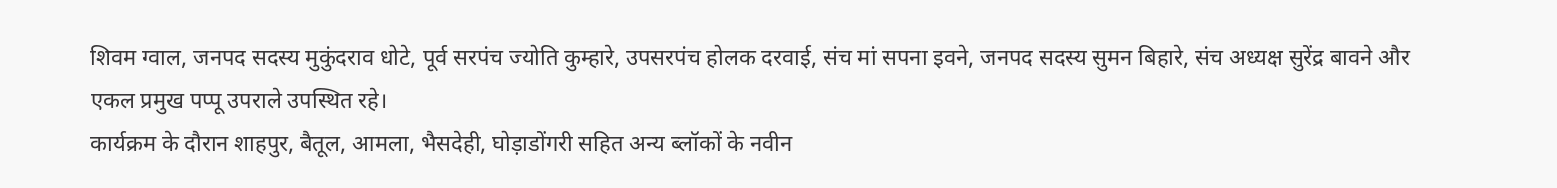शिवम ग्वाल, जनपद सदस्य मुकुंदराव धोटे, पूर्व सरपंच ज्योति कुम्हारे, उपसरपंच होलक दरवाई, संच मां सपना इवने, जनपद सदस्य सुमन बिहारे, संच अध्यक्ष सुरेंद्र बावने और एकल प्रमुख पप्पू उपराले उपस्थित रहे।
कार्यक्रम के दौरान शाहपुर, बैतूल, आमला, भैसदेही, घोड़ाडोंगरी सहित अन्य ब्लॉकों के नवीन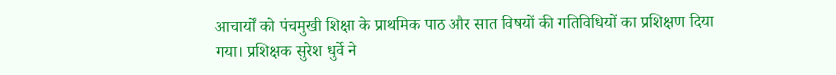आचार्यों को पंचमुखी शिक्षा के प्राथमिक पाठ और सात विषयों की गतिविधियों का प्रशिक्षण दिया गया। प्रशिक्षक सुरेश धुर्वे ने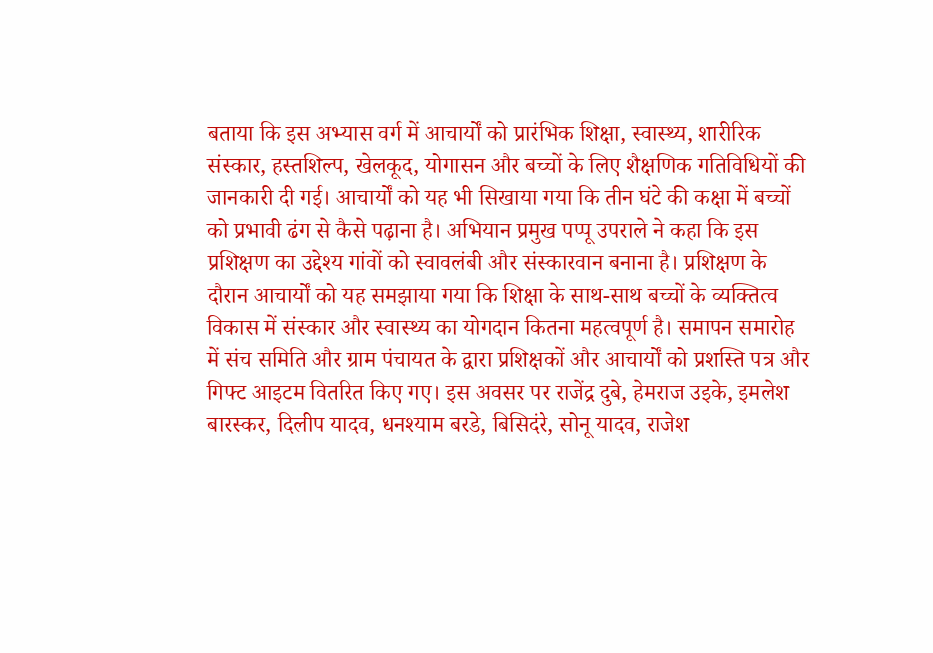बताया कि इस अभ्यास वर्ग में आचार्यों को प्रारंभिक शिक्षा, स्वास्थ्य, शारीरिक संस्कार, हस्तशिल्प, खेलकूद, योगासन और बच्चों के लिए शैक्षणिक गतिविधियों की जानकारी दी गई। आचार्यों को यह भी सिखाया गया कि तीन घंटे की कक्षा में बच्चों को प्रभावी ढंग से कैसे पढ़ाना है। अभियान प्रमुख पप्पू उपराले ने कहा कि इस प्रशिक्षण का उद्देश्य गांवों को स्वावलंबी और संस्कारवान बनाना है। प्रशिक्षण के दौरान आचार्यों को यह समझाया गया कि शिक्षा के साथ-साथ बच्चों के व्यक्तित्व विकास में संस्कार और स्वास्थ्य का योगदान कितना महत्वपूर्ण है। समापन समारोह में संच समिति और ग्राम पंचायत के द्वारा प्रशिक्षकों और आचार्यों को प्रशस्ति पत्र और गिफ्ट आइटम वितरित किए गए। इस अवसर पर राजेंद्र दुबे, हेमराज उइके, इमलेश बारस्कर, दिलीप यादव, धनश्याम बरडे, बिसिदंरे, सोनू यादव, राजेश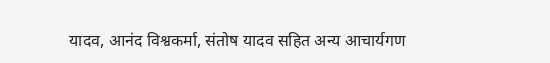यादव, आनंद विश्वकर्मा, संतोष यादव सहित अन्य आचार्यगण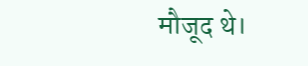मौजूद थे।